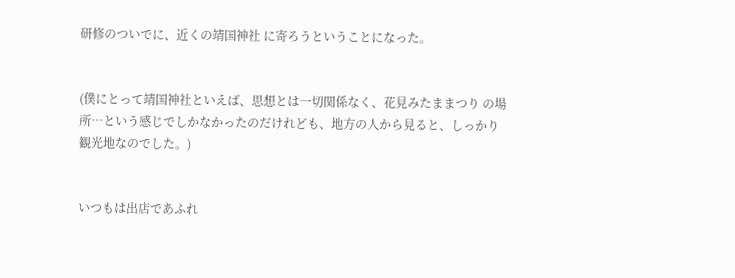研修のついでに、近くの靖国神社 に寄ろうということになった。


(僕にとって靖国神社といえば、思想とは一切関係なく、花見みたままつり の場所…という感じでしかなかったのだけれども、地方の人から見ると、しっかり観光地なのでした。)


いつもは出店であふれ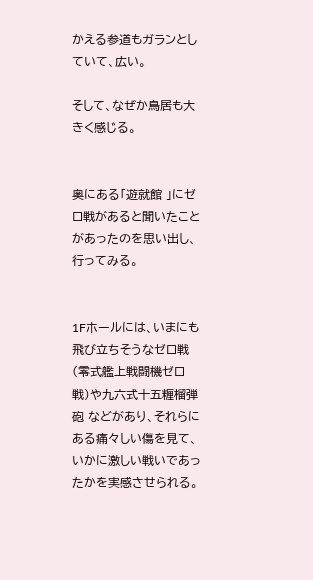かえる参道もガランとしていて、広い。

そして、なぜか鳥居も大きく感じる。


奥にある「遊就館 」にゼロ戦があると聞いたことがあったのを思い出し、行ってみる。


1Fホールには、いまにも飛び立ちそうなゼロ戦(零式艦上戦闘機ゼロ戦)や九六式十五糎榴弾砲 などがあり、それらにある痛々しい傷を見て、いかに激しい戦いであったかを実感させられる。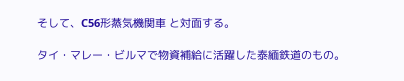そして、C56形蒸気機関車 と対面する。

タイ・マレー・ビルマで物資補給に活躍した泰緬鉄道のもの。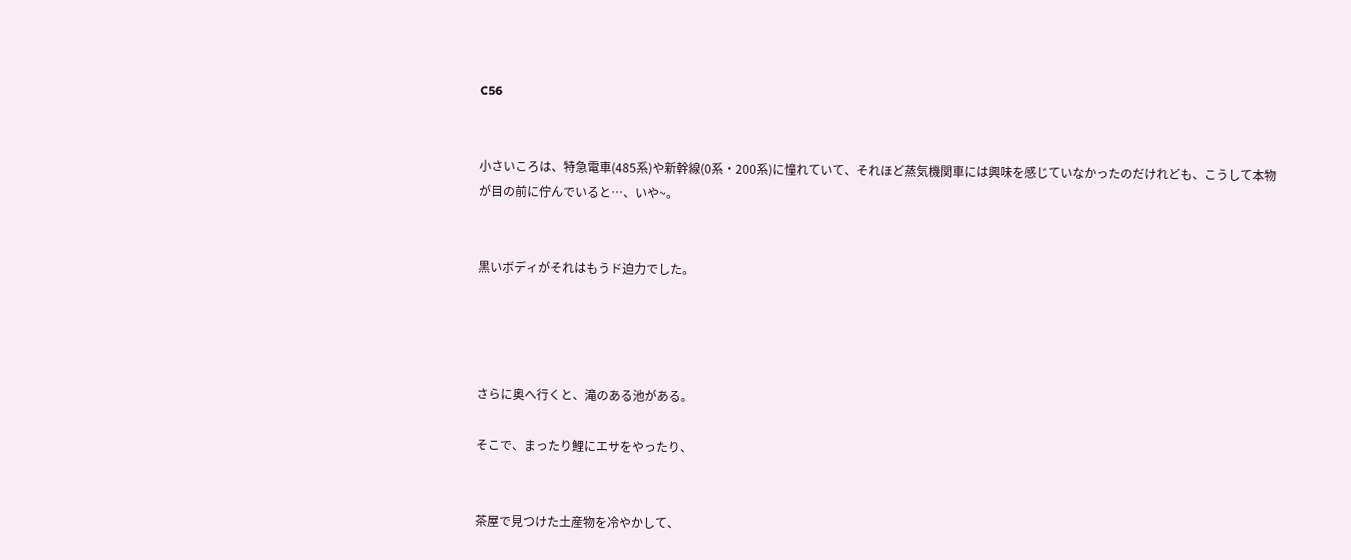C56


小さいころは、特急電車(485系)や新幹線(0系・200系)に憧れていて、それほど蒸気機関車には興味を感じていなかったのだけれども、こうして本物が目の前に佇んでいると…、いや~。


黒いボディがそれはもうド迫力でした。




さらに奥へ行くと、滝のある池がある。

そこで、まったり鯉にエサをやったり、


茶屋で見つけた土産物を冷やかして、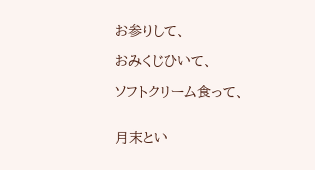お参りして、

おみくじひいて、

ソフトクリーム食って、


月末とい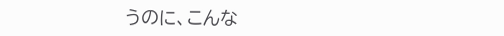うのに、こんな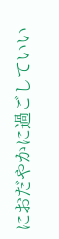におだやかに過ごしていい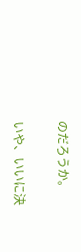のだろうか。

いや、いいに決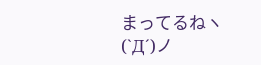まってるねヽ(`Д´)ノ